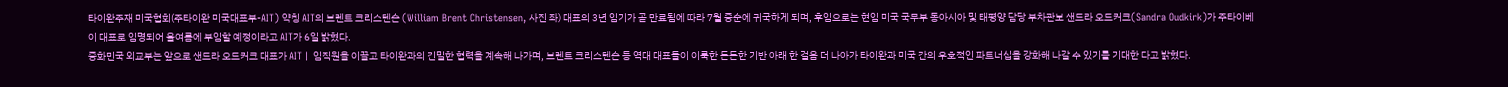타이완주재 미국협회(주타이완 미국대표부-AIT) 약칭 AIT의 브렌트 크리스텐슨 (William Brent Christensen, 사진 좌) 대표의 3년 임기가 곧 만료됨에 따라 7월 중순에 귀국하게 되며, 후임으로는 현임 미국 국무부 동아시아 및 태평양 담당 부차관보 샌드라 오드커크(Sandra Oudkirk)가 주타이베이 대표로 임명되어 올여름에 부임할 예정이라고 AIT가 6일 밝혔다.
중화민국 외교부는 앞으로 샌드라 오드커크 대표가 AITㅣ 임직원을 이끌고 타이완과의 긴밀한 협력을 계속해 나가며, 브렌트 크리스텐슨 등 역대 대표들이 이룩한 든든한 기반 아래 한 걸음 더 나아가 타이완과 미국 간의 우호적인 파트너십을 강화해 나갈 수 있기를 기대한 다고 밝혔다.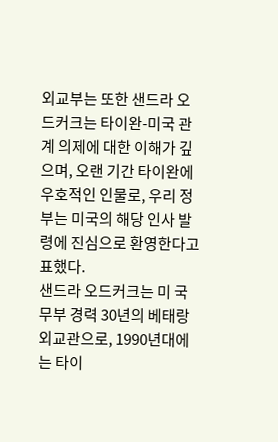외교부는 또한 샌드라 오드커크는 타이완-미국 관계 의제에 대한 이해가 깊으며, 오랜 기간 타이완에 우호적인 인물로, 우리 정부는 미국의 해당 인사 발령에 진심으로 환영한다고 표했다.
샌드라 오드커크는 미 국무부 경력 30년의 베태랑 외교관으로, 1990년대에는 타이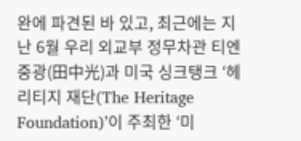완에 파견된 바 있고, 최근에는 지난 6월 우리 외교부 정무차관 티엔중광(田中光)과 미국 싱크탱크 ‘헤리티지 재단(The Heritage Foundation)’이 주최한 ‘미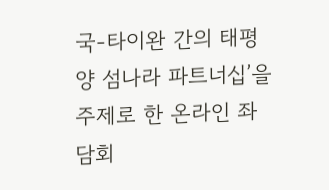국-타이완 간의 태평양 섬나라 파트너십’을 주제로 한 온라인 좌담회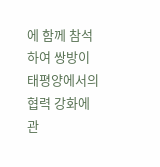에 함께 참석하여 쌍방이 태평양에서의 협력 강화에 관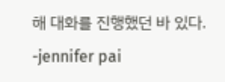해 대화를 진행했던 바 있다. -jennifer pai